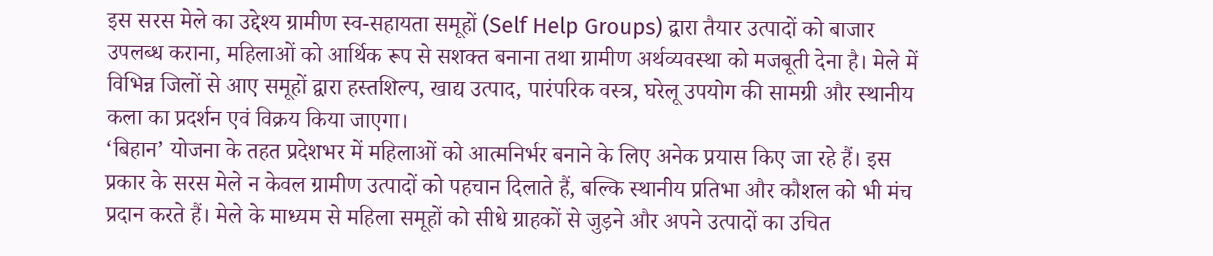इस सरस मेले का उद्देश्य ग्रामीण स्व-सहायता समूहों (Self Help Groups) द्वारा तैयार उत्पादों को बाजार उपलब्ध कराना, महिलाओं को आर्थिक रूप से सशक्त बनाना तथा ग्रामीण अर्थव्यवस्था को मजबूती देना है। मेले में विभिन्न जिलों से आए समूहों द्वारा हस्तशिल्प, खाद्य उत्पाद, पारंपरिक वस्त्र, घरेलू उपयोग की सामग्री और स्थानीय कला का प्रदर्शन एवं विक्रय किया जाएगा।
‘बिहान’ योजना के तहत प्रदेशभर में महिलाओं को आत्मनिर्भर बनाने के लिए अनेक प्रयास किए जा रहे हैं। इस प्रकार के सरस मेले न केवल ग्रामीण उत्पादों को पहचान दिलाते हैं, बल्कि स्थानीय प्रतिभा और कौशल को भी मंच प्रदान करते हैं। मेले के माध्यम से महिला समूहों को सीधे ग्राहकों से जुड़ने और अपने उत्पादों का उचित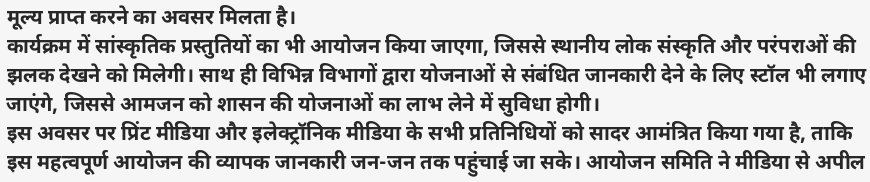मूल्य प्राप्त करने का अवसर मिलता है।
कार्यक्रम में सांस्कृतिक प्रस्तुतियों का भी आयोजन किया जाएगा, जिससे स्थानीय लोक संस्कृति और परंपराओं की झलक देखने को मिलेगी। साथ ही विभिन्न विभागों द्वारा योजनाओं से संबंधित जानकारी देने के लिए स्टॉल भी लगाए जाएंगे, जिससे आमजन को शासन की योजनाओं का लाभ लेने में सुविधा होगी।
इस अवसर पर प्रिंट मीडिया और इलेक्ट्रॉनिक मीडिया के सभी प्रतिनिधियों को सादर आमंत्रित किया गया है, ताकि इस महत्वपूर्ण आयोजन की व्यापक जानकारी जन-जन तक पहुंचाई जा सके। आयोजन समिति ने मीडिया से अपील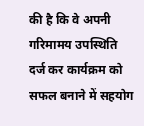की है कि वे अपनी गरिमामय उपस्थिति दर्ज कर कार्यक्रम को सफल बनाने में सहयोग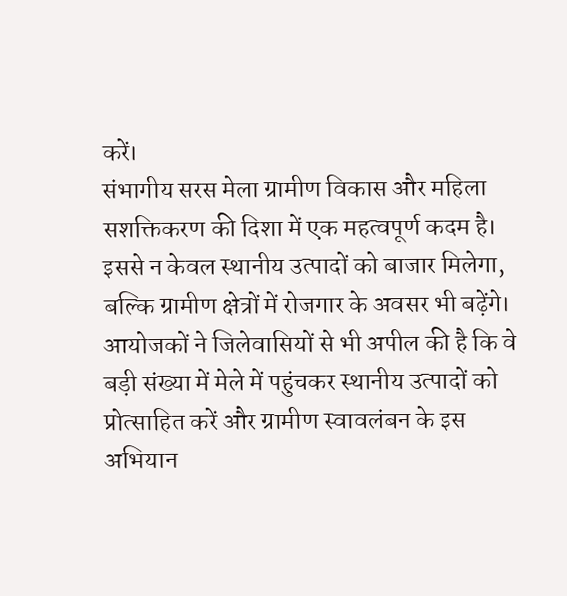करें।
संभागीय सरस मेला ग्रामीण विकास और महिला सशक्तिकरण की दिशा में एक महत्वपूर्ण कदम है। इससे न केवल स्थानीय उत्पादों को बाजार मिलेगा, बल्कि ग्रामीण क्षेत्रों में रोजगार के अवसर भी बढ़ेंगे।
आयोजकों ने जिलेवासियों से भी अपील की है कि वे बड़ी संख्या में मेले में पहुंचकर स्थानीय उत्पादों को प्रोत्साहित करें और ग्रामीण स्वावलंबन के इस अभियान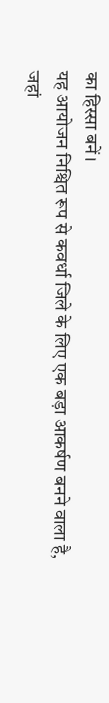का हिस्सा बनें।
यह आयोजन निश्चित रूप से कवर्धा जिले के लिए एक बड़ा आकर्षण बनने वाला है, जहां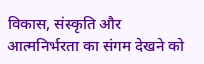विकास, संस्कृति और आत्मनिर्भरता का संगम देखने को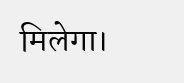मिलेगा।